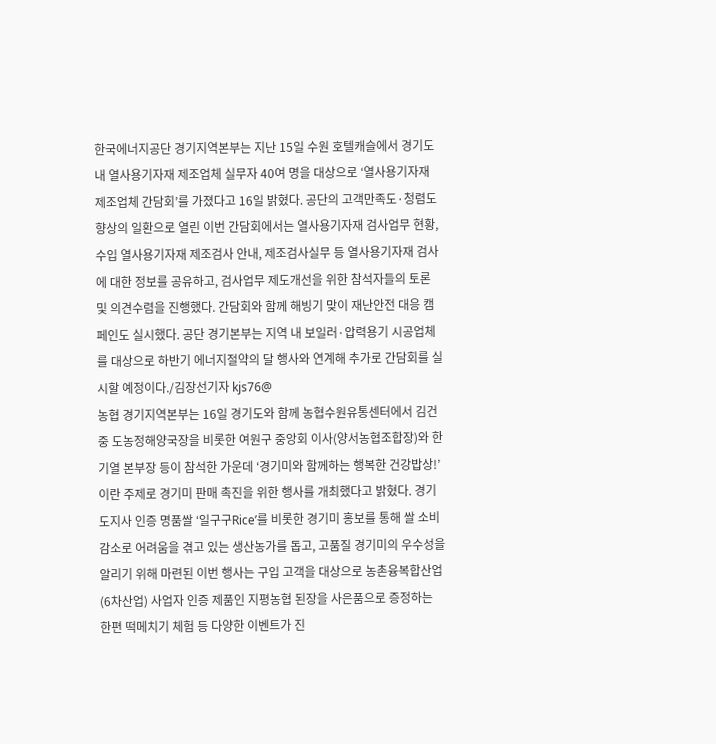한국에너지공단 경기지역본부는 지난 15일 수원 호텔캐슬에서 경기도내 열사용기자재 제조업체 실무자 40여 명을 대상으로 ‘열사용기자재 제조업체 간담회’를 가졌다고 16일 밝혔다. 공단의 고객만족도·청렴도 향상의 일환으로 열린 이번 간담회에서는 열사용기자재 검사업무 현황, 수입 열사용기자재 제조검사 안내, 제조검사실무 등 열사용기자재 검사에 대한 정보를 공유하고, 검사업무 제도개선을 위한 참석자들의 토론 및 의견수렴을 진행했다. 간담회와 함께 해빙기 맞이 재난안전 대응 캠페인도 실시했다. 공단 경기본부는 지역 내 보일러·압력용기 시공업체를 대상으로 하반기 에너지절약의 달 행사와 연계해 추가로 간담회를 실시할 예정이다./김장선기자 kjs76@
농협 경기지역본부는 16일 경기도와 함께 농협수원유통센터에서 김건중 도농정해양국장을 비롯한 여원구 중앙회 이사(양서농협조합장)와 한기열 본부장 등이 참석한 가운데 ‘경기미와 함께하는 행복한 건강밥상!’이란 주제로 경기미 판매 촉진을 위한 행사를 개최했다고 밝혔다. 경기도지사 인증 명품쌀 ‘일구구Rice’를 비롯한 경기미 홍보를 통해 쌀 소비감소로 어려움을 겪고 있는 생산농가를 돕고, 고품질 경기미의 우수성을 알리기 위해 마련된 이번 행사는 구입 고객을 대상으로 농촌융복합산업(6차산업) 사업자 인증 제품인 지평농협 된장을 사은품으로 증정하는 한편 떡메치기 체험 등 다양한 이벤트가 진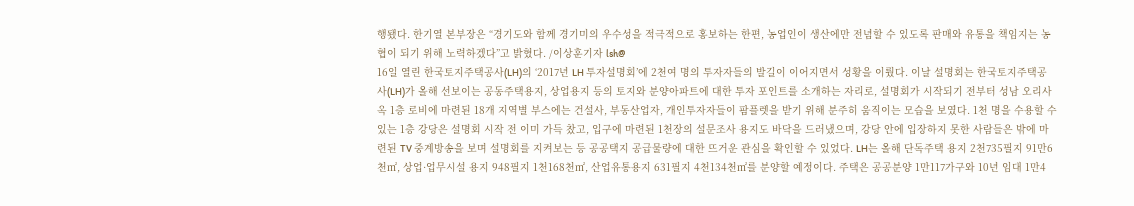행됐다. 한기열 본부장은 “경기도와 함께 경기미의 우수성을 적극적으로 홍보하는 한편, 농업인이 생산에만 전념할 수 있도록 판매와 유통을 책임지는 농협이 되기 위해 노력하겠다”고 밝혔다. /이상훈기자 lsh@
16일 열린 한국토지주택공사(LH)의 ‘2017년 LH 투자설명회’에 2천여 명의 투자자들의 발길이 이어지면서 성황을 이뤘다. 이날 설명회는 한국토지주택공사(LH)가 올해 선보이는 공동주택용지, 상업용지 등의 토지와 분양아파트에 대한 투자 포인트를 소개하는 자리로, 설명회가 시작되기 전부터 성남 오리사옥 1층 로비에 마련된 18개 지역별 부스에는 건설사, 부동산업자, 개인투자자들이 팜플렛을 받기 위해 분주히 움직이는 모습을 보였다. 1천 명을 수용할 수 있는 1층 강당은 설명회 시작 전 이미 가득 찼고, 입구에 마련된 1천장의 설문조사 용지도 바닥을 드러냈으며, 강당 안에 입장하지 못한 사람들은 밖에 마련된 TV 중계방송을 보며 설명회를 지켜보는 등 공공택지 공급물량에 대한 뜨거운 관심을 확인할 수 있었다. LH는 올해 단독주택 용지 2천735필지 91만6천㎡, 상업·업무시설 용지 948필지 1천168천㎡, 산업유통용지 631필지 4천134천㎡를 분양할 예정이다. 주택은 공공분양 1만117가구와 10년 임대 1만4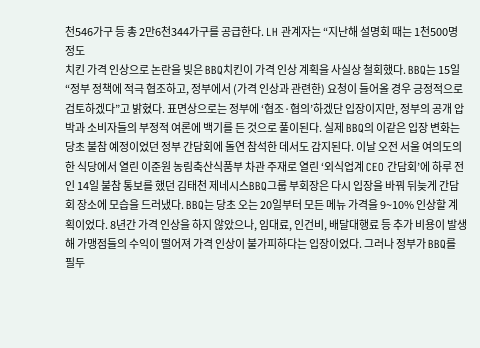천546가구 등 총 2만6천344가구를 공급한다. LH 관계자는 “지난해 설명회 때는 1천500명 정도
치킨 가격 인상으로 논란을 빚은 BBQ치킨이 가격 인상 계획을 사실상 철회했다. BBQ는 15일 “정부 정책에 적극 협조하고, 정부에서 (가격 인상과 관련한) 요청이 들어올 경우 긍정적으로 검토하겠다”고 밝혔다. 표면상으로는 정부에 ‘협조·협의’하겠단 입장이지만, 정부의 공개 압박과 소비자들의 부정적 여론에 백기를 든 것으로 풀이된다. 실제 BBQ의 이같은 입장 변화는 당초 불참 예정이었던 정부 간담회에 돌연 참석한 데서도 감지된다. 이날 오전 서울 여의도의 한 식당에서 열린 이준원 농림축산식품부 차관 주재로 열린 ‘외식업계 CEO 간담회’에 하루 전인 14일 불참 통보를 했던 김태천 제네시스BBQ그룹 부회장은 다시 입장을 바꿔 뒤늦게 간담회 장소에 모습을 드러냈다. BBQ는 당초 오는 20일부터 모든 메뉴 가격을 9~10% 인상할 계획이었다. 8년간 가격 인상을 하지 않았으나, 임대료, 인건비, 배달대행료 등 추가 비용이 발생해 가맹점들의 수익이 떨어져 가격 인상이 불가피하다는 입장이었다. 그러나 정부가 BBQ를 필두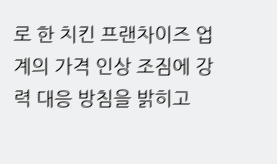로 한 치킨 프랜차이즈 업계의 가격 인상 조짐에 강력 대응 방침을 밝히고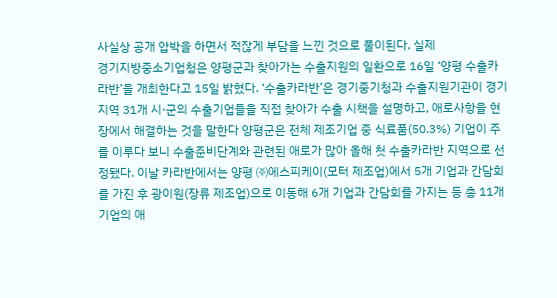사실상 공개 압박을 하면서 적잖게 부담을 느낀 것으로 풀이된다. 실제
경기지방중소기업청은 양평군과 찾아가는 수출지원의 일환으로 16일 ‘양평 수출카라반’을 개최한다고 15일 밝혔다. ‘수출카라반’은 경기중기청과 수출지원기관이 경기지역 31개 시·군의 수출기업들을 직접 찾아가 수출 시책을 설명하고, 애로사항을 현장에서 해결하는 것을 말한다 양평군은 전체 제조기업 중 식료품(50.3%) 기업이 주를 이루다 보니 수출준비단계와 관련된 애로가 많아 올해 첫 수출카라반 지역으로 선정됐다. 이날 카라반에서는 양평 ㈜에스피케이(모터 제조업)에서 5개 기업과 간담회를 가진 후 광이원(장류 제조업)으로 이동해 6개 기업과 간담회를 가지는 등 총 11개 기업의 애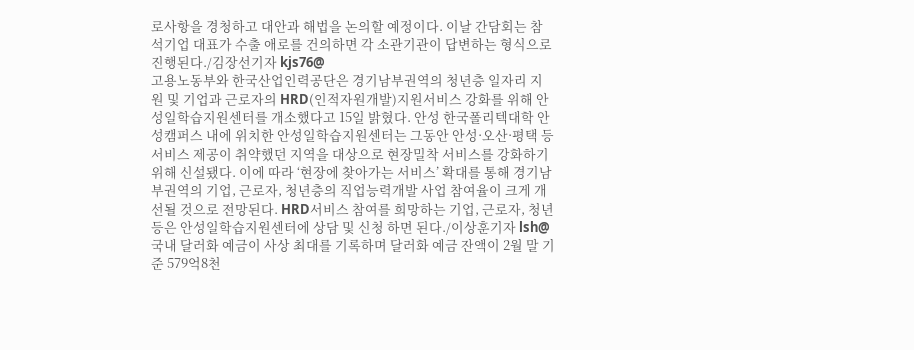로사항을 경청하고 대안과 해법을 논의할 예정이다. 이날 간담회는 참석기업 대표가 수출 애로를 건의하면 각 소관기관이 답변하는 형식으로 진행된다./김장선기자 kjs76@
고용노동부와 한국산업인력공단은 경기남부권역의 청년층 일자리 지원 및 기업과 근로자의 HRD(인적자원개발)지원서비스 강화를 위해 안성일학습지원센터를 개소했다고 15일 밝혔다. 안성 한국폴리텍대학 안성캠퍼스 내에 위치한 안성일학습지원센터는 그동안 안성·오산·평택 등 서비스 제공이 취약했던 지역을 대상으로 현장밀착 서비스를 강화하기 위해 신설됐다. 이에 따라 ‘현장에 찾아가는 서비스’ 확대를 통해 경기남부권역의 기업, 근로자, 청년층의 직업능력개발 사업 참여율이 크게 개선될 것으로 전망된다. HRD서비스 참여를 희망하는 기업, 근로자, 청년 등은 안성일학습지원센터에 상담 및 신청 하면 된다./이상훈기자 lsh@
국내 달러화 예금이 사상 최대를 기록하며 달러화 예금 잔액이 2월 말 기준 579억8천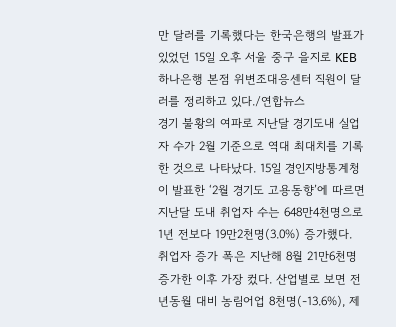만 달러를 기록했다는 한국은행의 발표가 있었던 15일 오후 서울 중구 을지로 KEB하나은행 본점 위변조대응센터 직원이 달러를 정리하고 있다./연합뉴스
경기 불황의 여파로 지난달 경기도내 실업자 수가 2월 기준으로 역대 최대치를 기록한 것으로 나타났다. 15일 경인지방통계청이 발표한 ‘2월 경기도 고용동향’에 따르면 지난달 도내 취업자 수는 648만4천명으로 1년 전보다 19만2천명(3.0%) 증가했다. 취업자 증가 폭은 지난해 8월 21만6천명 증가한 이후 가장 컸다. 산업별로 보면 전년동월 대비 농림어업 8천명(-13.6%), 제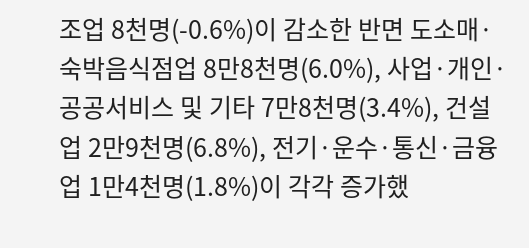조업 8천명(-0.6%)이 감소한 반면 도소매·숙박음식점업 8만8천명(6.0%), 사업·개인·공공서비스 및 기타 7만8천명(3.4%), 건설업 2만9천명(6.8%), 전기·운수·통신·금융업 1만4천명(1.8%)이 각각 증가했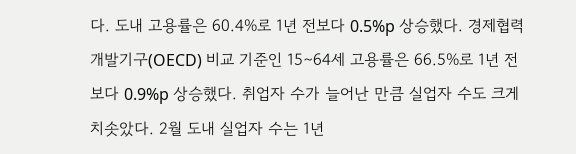다. 도내 고용률은 60.4%로 1년 전보다 0.5%p 상승했다. 경제협력개발기구(OECD) 비교 기준인 15∼64세 고용률은 66.5%로 1년 전보다 0.9%p 상승했다. 취업자 수가 늘어난 만큼 실업자 수도 크게 치솟았다. 2월 도내 실업자 수는 1년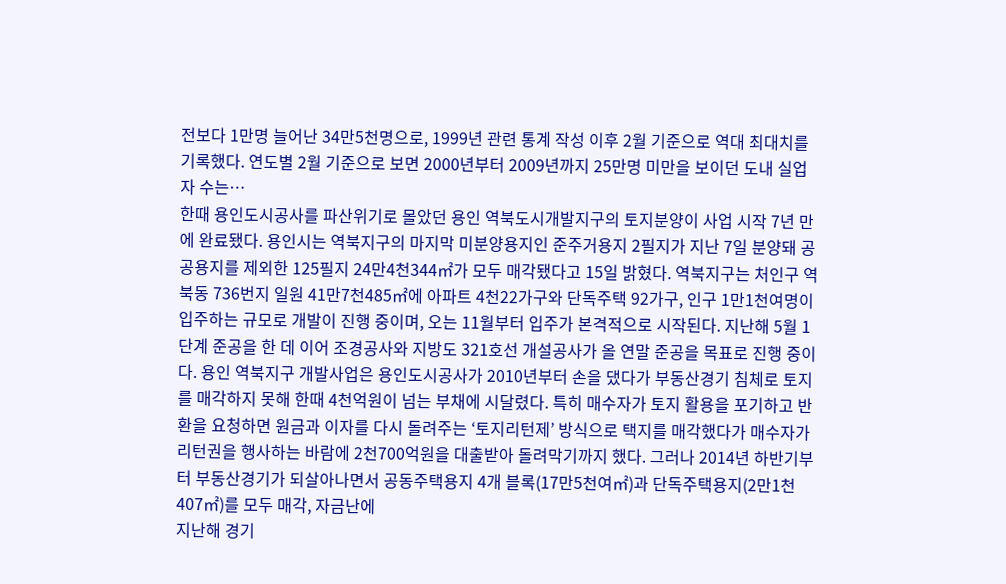전보다 1만명 늘어난 34만5천명으로, 1999년 관련 통계 작성 이후 2월 기준으로 역대 최대치를 기록했다. 연도별 2월 기준으로 보면 2000년부터 2009년까지 25만명 미만을 보이던 도내 실업자 수는…
한때 용인도시공사를 파산위기로 몰았던 용인 역북도시개발지구의 토지분양이 사업 시작 7년 만에 완료됐다. 용인시는 역북지구의 마지막 미분양용지인 준주거용지 2필지가 지난 7일 분양돼 공공용지를 제외한 125필지 24만4천344㎡가 모두 매각됐다고 15일 밝혔다. 역북지구는 처인구 역북동 736번지 일원 41만7천485㎡에 아파트 4천22가구와 단독주택 92가구, 인구 1만1천여명이 입주하는 규모로 개발이 진행 중이며, 오는 11월부터 입주가 본격적으로 시작된다. 지난해 5월 1단계 준공을 한 데 이어 조경공사와 지방도 321호선 개설공사가 올 연말 준공을 목표로 진행 중이다. 용인 역북지구 개발사업은 용인도시공사가 2010년부터 손을 댔다가 부동산경기 침체로 토지를 매각하지 못해 한때 4천억원이 넘는 부채에 시달렸다. 특히 매수자가 토지 활용을 포기하고 반환을 요청하면 원금과 이자를 다시 돌려주는 ‘토지리턴제’ 방식으로 택지를 매각했다가 매수자가 리턴권을 행사하는 바람에 2천700억원을 대출받아 돌려막기까지 했다. 그러나 2014년 하반기부터 부동산경기가 되살아나면서 공동주택용지 4개 블록(17만5천여㎡)과 단독주택용지(2만1천407㎡)를 모두 매각, 자금난에
지난해 경기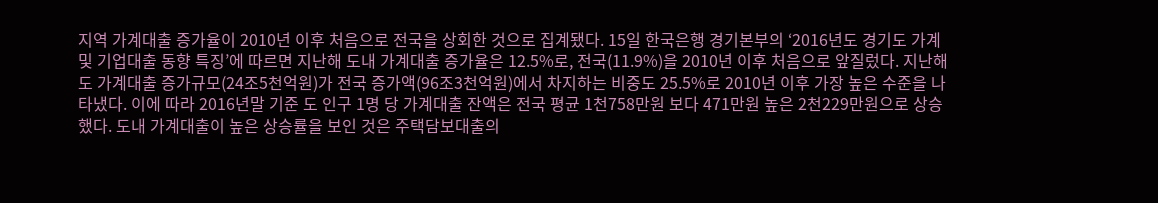지역 가계대출 증가율이 2010년 이후 처음으로 전국을 상회한 것으로 집계됐다. 15일 한국은행 경기본부의 ‘2016년도 경기도 가계 및 기업대출 동향 특징’에 따르면 지난해 도내 가계대출 증가율은 12.5%로, 전국(11.9%)을 2010년 이후 처음으로 앞질렀다. 지난해 도 가계대출 증가규모(24조5천억원)가 전국 증가액(96조3천억원)에서 차지하는 비중도 25.5%로 2010년 이후 가장 높은 수준을 나타냈다. 이에 따라 2016년말 기준 도 인구 1명 당 가계대출 잔액은 전국 평균 1천758만원 보다 471만원 높은 2천229만원으로 상승했다. 도내 가계대출이 높은 상승률을 보인 것은 주택담보대출의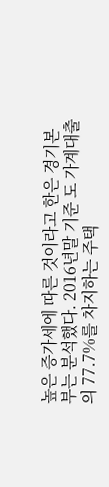높은 증가세에 따른 것이라고 한은 경기본부는 분석했다. 2016년말 기준 도 가계대출의 77.7%를 차지하는 주택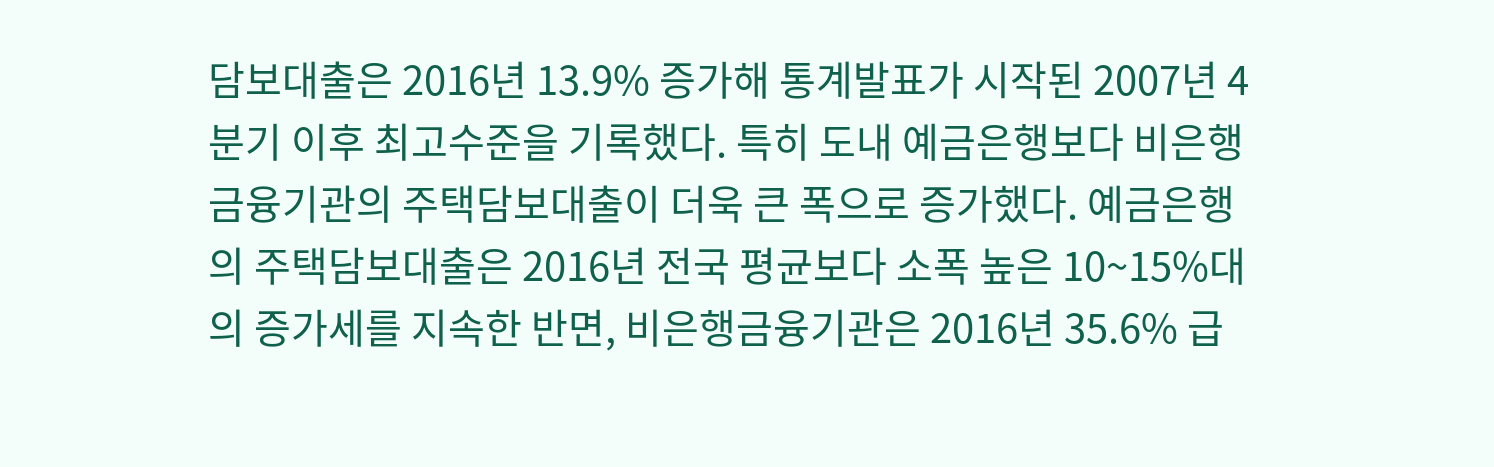담보대출은 2016년 13.9% 증가해 통계발표가 시작된 2007년 4분기 이후 최고수준을 기록했다. 특히 도내 예금은행보다 비은행금융기관의 주택담보대출이 더욱 큰 폭으로 증가했다. 예금은행의 주택담보대출은 2016년 전국 평균보다 소폭 높은 10~15%대의 증가세를 지속한 반면, 비은행금융기관은 2016년 35.6% 급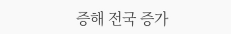증해 전국 증가